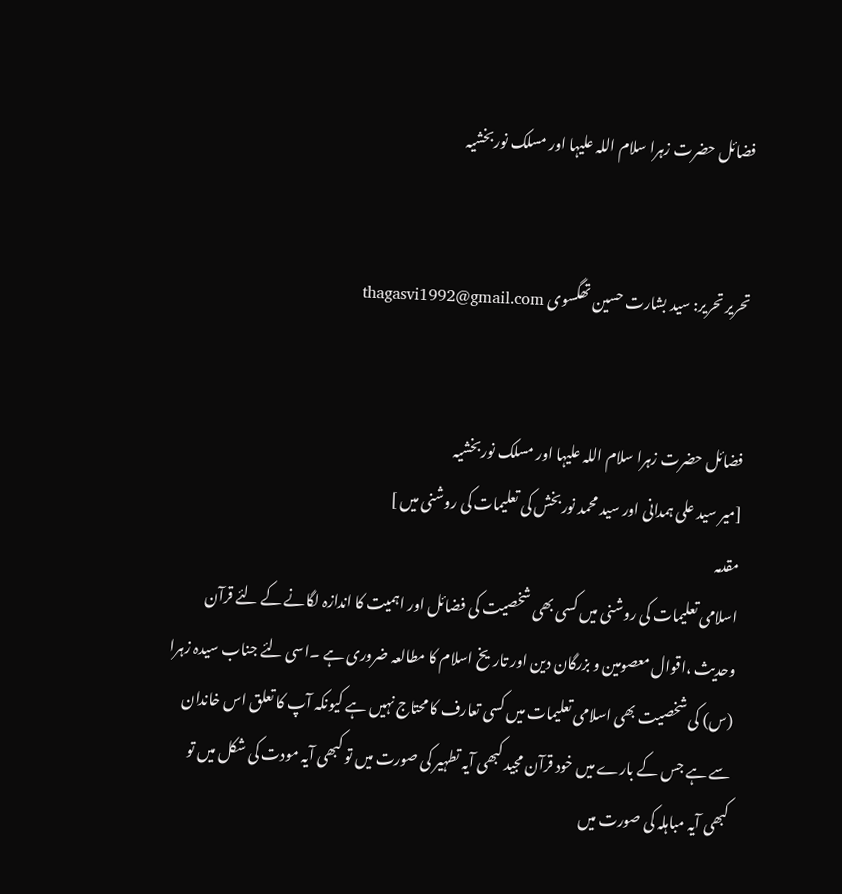فضائل حضرت زہرا سلام اللہ علیہا اور مسلک نوربخشیہ


تحریر تحریر: سید بشارت حسین تھگسوی thagasvi1992@gmail.com


فضائل حضرت زہرا سلام اللہ علیہا اور مسلک نوربخشیہ
[میر سید علی ہمدانی اور سید محمد نوربخش کی تعلیمات کی روشنی میں ]
مقدمہ
اسلامی تعلیمات کی روشنی میں کسی بھی شخصیت کی فضائل اور اہمیت کا اندازہ لگانے کے لئے قرآن وحدیث ،اقوال معصومین و بزرگان دین اور تاریخ اسلام کا مطالعہ ضروری ہے ۔اسی لئے جناب سیدہ زہرا (س) کی شخصیت بھی اسلامی تعلیمات میں کسی تعارف کا محتاج نہیں ہے کیونکہ آپ کا تعلق اس خاندان سے ہے جس کے بارے میں خود قرآن مجید کبھی آیہ تطہیر کی صورت میں تو کبھی آیہ مودت کی شکل میں تو کبھی آیہ مباہلہ کی صورت میں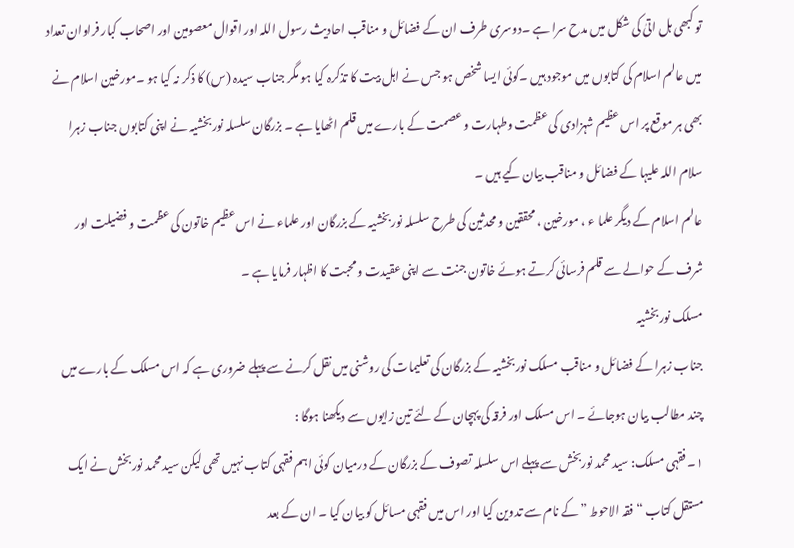تو کبھی ہل اتیٰ کی شکل میں مدح سرا ہے ۔دوسری طرف ان کے فضائل و مناقب احادیث رسول اللہ اور اقوال معصومین اور اصحاب کبار فراوان تعداد میں عالم اسلام کی کتابوں میں موجود ہیں ۔کوئی ایسا شخص ہو جس نے اہل بیت کا تذکرہ کیا ہو مگر جناب سیدہ (س) کا ذکر نہ کیا ہو ۔مورخین اسلام نے بھی ہر موقع پر اس عظیم شہزادی کی عظمت وطہارت و عصمت کے بارے میں قلم اٹھایا ہے ۔ بزرگان سلسلہ نوربخشیہ نے اپنی کتابوں جناب زہرا سلام اللہ علیہا کے فضائل و مناقب بیان کیے ہیں ۔
عالم اسلام کے دیگر علما ء ، مورخین ، محققین و محدثین کی طرح سلسلہ نوربخشیہ کے بزرگان اور علماء نے اس عظیم خاتون کی عظمت و فضیلت اور شرف کے حوالے سے قلم فرسائی کرتے ہوئے خاتون جنت سے اپنی عقیدت و محبت کا اظہار فرمایا ہے ۔
مسلک نوربخشیہ
جناب زہرا کے فضائل و مناقب مسلک نوربخشیہ کے بزرگان کی تعلیمات کی روشنی میں نقل کرنے سے پہلے ضروری ہے کہ اس مسلک کے بارے میں چند مطالب بیان ہوجائے ۔ اس مسلک اور فرقہ کی پہچان کے لئے تین زایوں سے دیکھنا ہوگا :
۱۔ فقہی مسلک: سید محمد نوربخش سے پہلے اس سلسلہ تصوف کے بزرگان کے درمیان کوئی اہم فقہی کتاب نہیں تھی لیکن سید محمد نوربخش نے ایک مستقل کتاب “فقہ الاحوط ” کے نام سے تدوین کیا اور اس میں فقہی مسائل کو بیان کیا ۔ ان کے بعد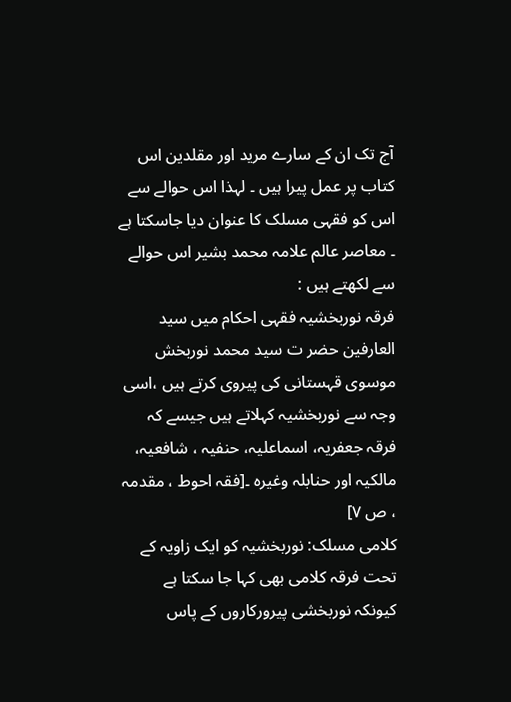آج تک ان کے سارے مرید اور مقلدین اس کتاب پر عمل پیرا ہیں ۔ لہذا اس حوالے سے اس کو فقہی مسلک کا عنوان دیا جاسکتا ہے ۔ معاصر عالم علامہ محمد بشیر اس حوالے سے لکھتے ہیں :
فرقہ نوربخشیہ فقہی احکام میں سید العارفین حضر ت سید محمد نوربخش موسوی قہستانی کی پیروی کرتے ہیں ،اسی وجہ سے نوربخشیہ کہلاتے ہیں جیسے کہ فرقہ جعفریہ، اسماعلیہ، حنفیہ ، شافعیہ، مالکیہ اور حنابلہ وغیرہ ۔[فقہ احوط ، مقدمہ ، ص ۷]
کلامی مسلک: نوربخشیہ کو ایک زاویہ کے تحت فرقہ کلامی بھی کہا جا سکتا ہے کیونکہ نوربخشی پیرورکاروں کے پاس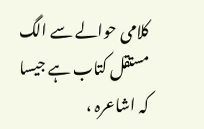کلامی حوالے سے الگ مستقل کتاب ہے جیسا کہ اشاعرہ ،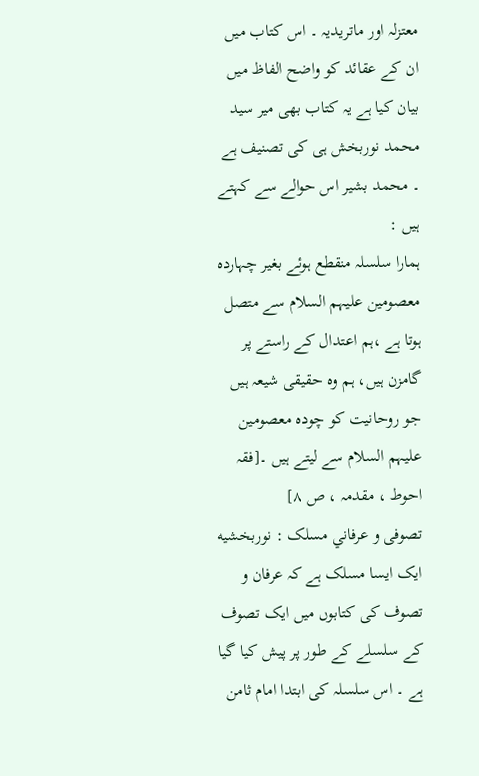معتزلہ اور ماتریدیہ ۔ اس کتاب میں ان کے عقائد کو واضح الفاظ میں بیان کیا ہے یہ کتاب بھی میر سید محمد نوربخش ہی کی تصنیف ہے ۔ محمد بشیر اس حوالے سے کہتے ہیں :
ہمارا سلسلہ منقطع ہوئے بغیر چہاردہ معصومین علیہم السلام سے متصل ہوتا ہے ،ہم اعتدال کے راستے پر گامزن ہیں، ہم وہ حقیقی شیعہ ہیں جو روحانیت کو چودہ معصومین علیہم السلام سے لیتے ہیں ۔[فقہ احوط ، مقدمہ ، ص ۸]
تصوفی و عرفاني مسلک : نوربخشيه ايک ايسا مسلک ہے کہ عرفان و تصوف کی کتابوں میں ایک تصوف کے سلسلے کے طور پر پیش کیا گیا ہے ۔ اس سلسلہ کی ابتدا امام ثامن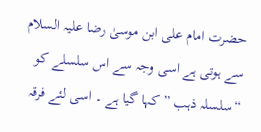حضرت امام علی ابن موسیٰ رضا علیہ السلام سے ہوتی ہے اسی وجہ سے اس سلسلے کو “سلسلہ ذہب ” کہا گیا ہے ۔ اسی لئے فرقہ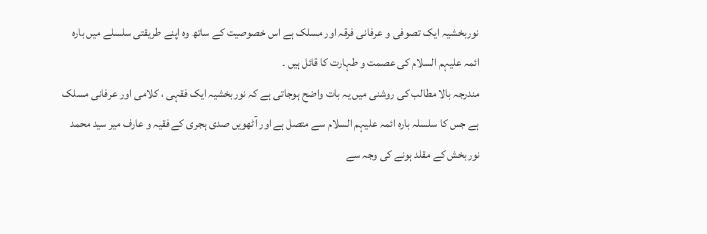نوربخشیہ ایک تصوفی و عرفانی فرقہ اور مسلک ہے اس خصوصیت کے ساتھ وہ اپنے طریقتی سلسلے میں بارہ ائمہ علیہم السلام کی عصمت و طہارت کا قائل ہیں ۔
مندرجہ بالا مطالب کی روشنی میں یہ بات واضح ہوجاتی ہے کہ نوربخشیہ ایک فقہی ، کلامی اور عرفانی مسلک ہے جس کا سلسلہ بارہ ائمہ علیہم السلام سے متصل ہے اور آٹھویں صدی ہجری کے فقیہ و عارف میر سید محمد نوربخش کے مقلد ہونے کی وجہ سے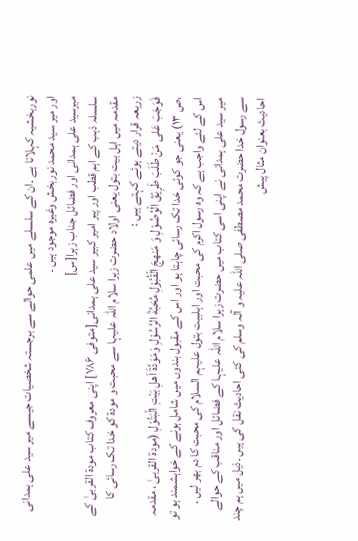نوربخشیہ کہلاتا ہے ۔ان کے سلسلے میں علمی حوالے سے برجستہ شخصیات جیسے میر سید علی ہمدانی اور میر سید محمد نوربخش وغیرہ موجود ہیں ۔
میرسید علی ہمدانی اور فضائل جناب زہرا[س]
سلسلہ ذہب کے اہم قطب اور پیر امیر کبیر سید علی ہمدانی[متوفی ۷۸۶] اپنی معروف کتاب مودۃ القربیٰ کے مقدمہ میں اہل بیت بتول یعنی اولاد حضرت زہرا سلام اللہ علیہا سے محبت و مودۃ کو خدا تک رسائی کا زریعہ قرار دیتے ہوئے کہتے ہیں :
فَوَجَبَ عَلی مَنْ طَلَبَ طَرِیْقَ الْوُصُوْلِ وَ مَنهجَ الْقُبُوْلِ مُحَبَّةَ الرَّسُوْلِ وَمَوَدَّةَ اَھلِ بَیْتِ الْبَتُوْلِ (مودۃ القربیٰ ، مقدمہ ،ص ۱۳) یعنی جو کوئی خدا تک رسائی چاہتا ہو اور اس کے مقبول بندوں میں شامل ہونے کے خواہشمند ہو تو اس کے لئے واجب ہے کہ وہ رسول اکرم کی محبت اور اہلبیت بتول علیہم السلام کی محبت کا دم بھر لیں ۔
میر سید علی ہمدانی نے اپنی اسی کتاب میں حضرت زہرا سلام اللہ علیہا کے فضائل اور مناقب کے حوالے سے رسول خدا حضرت محمد مصطفی صلی اللہ علیہ و آلہ وسلم کی کئی احادیث نقل کی ہیں ۔ذیل میں ہم چند احادیث بعنوان مثال پیش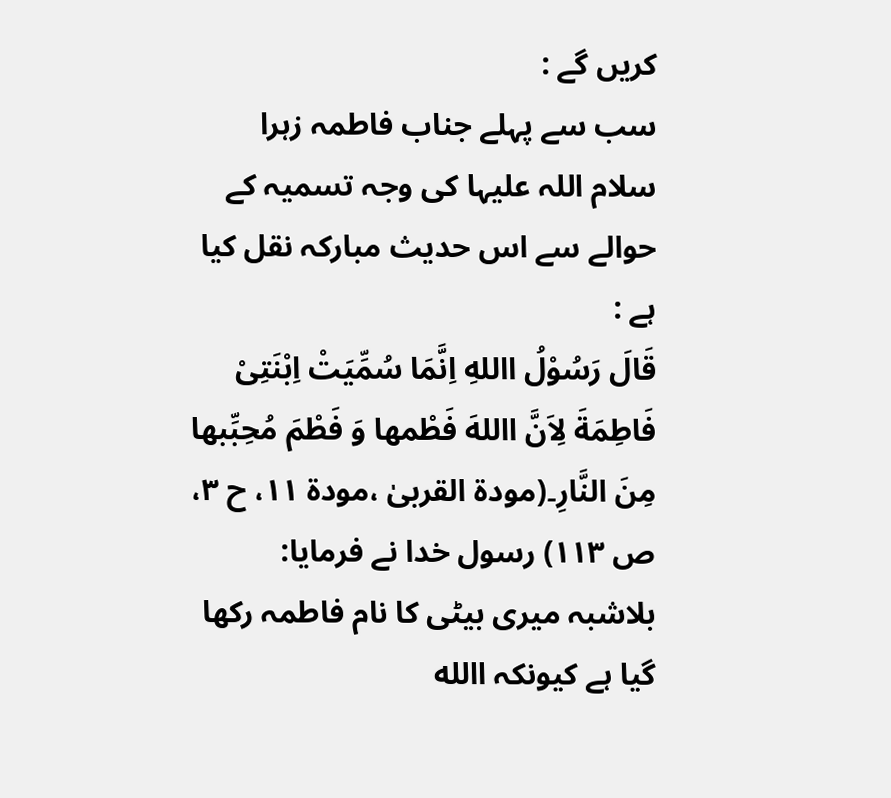کریں گے :
سب سے پہلے جناب فاطمہ زہرا سلام اللہ علیہا کی وجہ تسمیہ کے حوالے سے اس حدیث مبارکہ نقل کیا ہے :
قَالَ رَسُوْلُ االلهِ اِنَّمَا سُمِّیَتْ اِبْنَتِیْ فَاطِمَةَ لِاَنَّ االلهَ فَطْمها وَ فَطْمَ مُحِبِّبها مِنَ النَّارِ۔(مودۃ القربیٰ ،مودۃ ۱۱، ح ۳، ص ۱۱۳) رسول خدا نے فرمایا: بلاشبہ میری بیٹی کا نام فاطمہ رکھا گیا ہے کیونکہ االله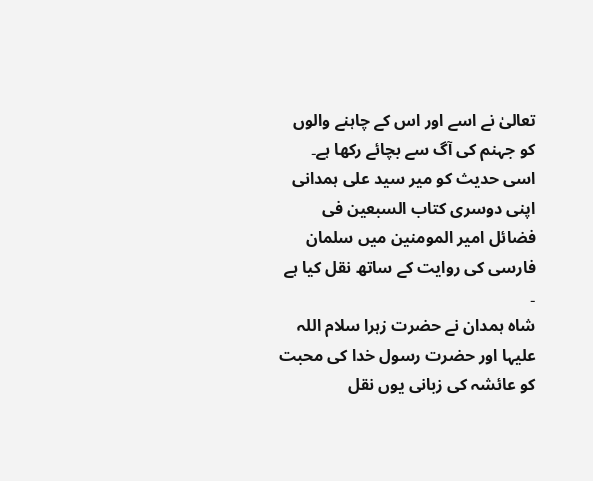تعالیٰ نے اسے اور اس کے چاہنے والوں کو جہنم کی آگ سے بچائے رکھا ہے۔
اسی حدیث کو میر سید علی ہمدانی اپنی دوسری کتاب السبعین فی فضائل امیر المومنین میں سلمان فارسی کی روایت کے ساتھ نقل کیا ہے ۔
شاہ ہمدان نے حضرت زہرا سلام اللہ علیہا اور حضرت رسول خدا کی محبت کو عائشہ کی زبانی یوں نقل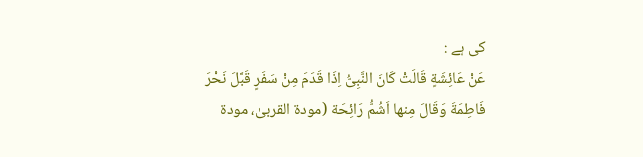کی ہے :
عَنْ عَائِشَةٍ قَالَتْ کَانَ النَّبِیُّ اِذَا قَدَمَ مِنْ سَفَرٍ قَبَّلَ نَحْرَ فَاطِمَةَ وَقَالَ مِنها اَشُمُّ رَائِحَة (مودۃ القربیٰ، مودۃ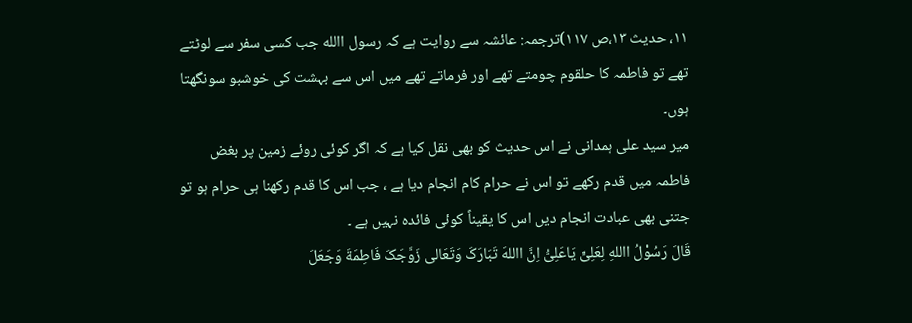۱۱، حدیث ۱۳،ص ۱۱۷)ترجمہ: عائشہ سے روایت ہے کہ رسول االله جب کسی سفر سے لوٹتے تھے تو فاطمہ کا حلقوم چومتے تھے اور فرماتے تھے میں اس سے بہشت کی خوشبو سونگھتا ہوں۔
میر سید علی ہمدانی نے اس حدیث کو بھی نقل کیا ہے کہ اگر کوئی روئے زمین پر بغض فاطمہ میں قدم رکھے تو اس نے حرام کام انجام دیا ہے ، جب اس کا قدم رکھنا ہی حرام ہو تو جتنی بھی عبادت انجام دیں اس کا یقیناً کوئی فائدہ نہیں ہے ۔
قَالَ رَسُوْلُ االلهِ لِعَلِیٍّ یَاعَلِیُّ اِنَّ االلهَ تَبَارَکَ وَتَعَالی زَوَّجَکَ فَاطِمَةَ وَجَعَلَ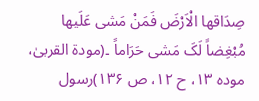صِدَاقها الْاَرْضَ فَمَنْ مَشی عَلَیها مُبْغِضاً لَکَ مَشی حَرَاماً ۔(مودۃ القربیٰ، مودہ ۱۳، ح ۱۲، ص ۱۳۶)رسول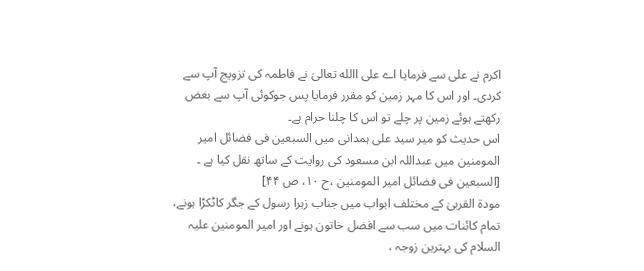اکرم نے علی سے فرمایا اے علی االله تعالیٰ نے فاطمہ کی تزویج آپ سے کردی۔ اور اس کا مہر زمین کو مقرر فرمایا پس جوکوئی آپ سے بغض رکھتے ہوئے زمین پر چلے تو اس کا چلنا حرام ہے۔
اس حدیث کو میر سید علی ہمدانی میں السبعین فی فضائل امیر المومنین میں عبداللہ ابن مسعود کی روایت کے ساتھ نقل کیا ہے ۔ [السبعین فی فضائل امیر المومنین ،ح ۱۰، ص ۴۴]
مودۃ القربیٰ کے مختلف ابواب میں جناب زہرا رسول کے جگر کاٹکڑا ہونے، تمام کائنات میں سب سے افضل خاتون ہونے اور امیر المومنین علیہ السلام کی بہترین زوجہ ،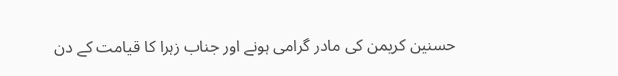حسنین کریمن کی مادر گرامی ہونے اور جناب زہرا کا قیامت کے دن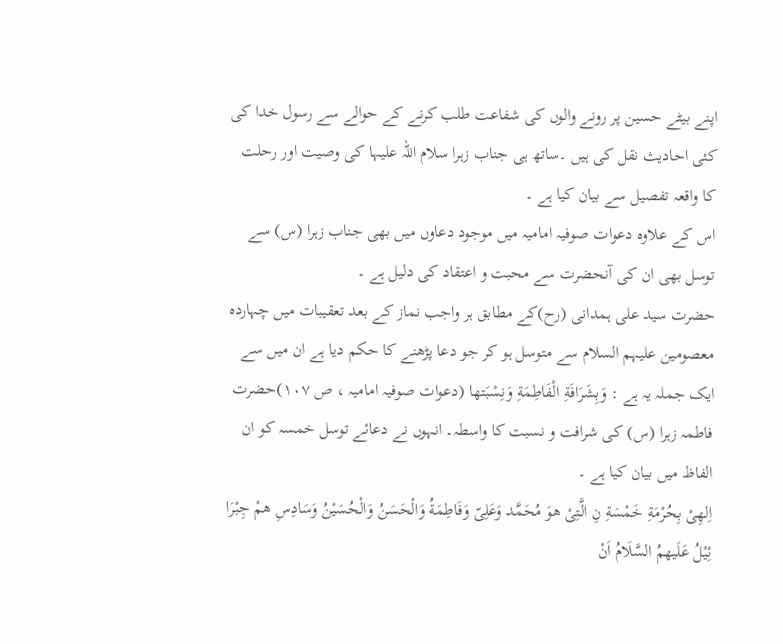اپنے بیٹے حسین پر رونے والوں کی شفاعت طلب کرنے کے حوالے سے رسول خدا کی کئی احادیث نقل کی ہیں ۔ساتھ ہی جناب زہرا سلام اللہ علیہا کی وصیت اور رحلت کا واقعہ تفصیل سے بیان کیا ہے ۔
اس کے علاوہ دعوات صوفیہ امامیہ میں موجود دعاوں میں بھی جناب زہرا (س) سے توسل بھی ان کی آنحضرت سے محبت و اعتقاد کی دلیل ہے ۔
حضرت سید علی ہمدانی (رح)کے مطابق ہر واجب نماز کے بعد تعقیبات میں چہاردہ معصومین علیہم السلام سے متوسل ہو کر جو دعا پڑھنے کا حکم دیا ہے ان میں سے ایک جملہ یہ ہے : وَبِشَرَافَةِ الْفَاطِمَةِ وَنِسْبَتها (دعوات صوفیہ امامیہ ، ص ۱۰۷)حضرت فاطمہ زہرا (س) کی شرافت و نسبت کا واسطہ۔ انہوں نے دعائے توسل خمسہ کو ان الفاظ میں بیان کیا ہے ۔
اِلهِیْ بِحُرْمَةِ خَمْسَةِ نِ الَّتِیْ هوَ مُحَمَّد وَعَلِیّ وَفَاطِمَةُ وَالْحَسَنُ وَالْحُسَیْنُ وَسَادِسِ همْ جِبْرَا ئِیْلُ عَلَیهمُ السَّلَامُ اَنْ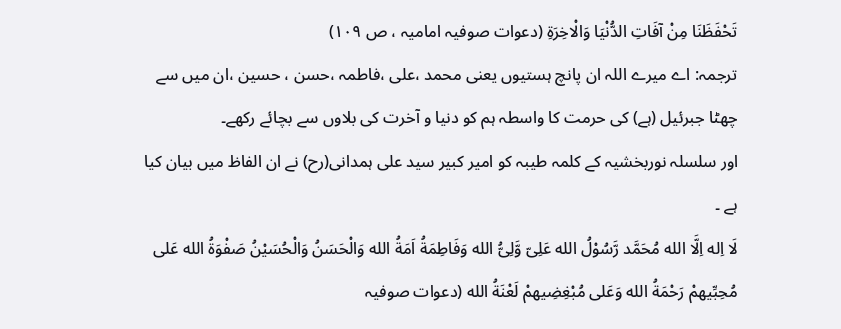تَحْفَظَنَا مِنْ آفَاتِ الدُّنْیَا وَالْاخِرَةِ (دعوات صوفیہ امامیہ ، ص ۱۰۹)
ترجمہ: اے میرے اللہ ان پانچ ہستیوں یعنی محمد ،علی ،فاطمہ ،حسن ، حسین ،ان میں سے چھٹا جبرئیل (ہے) کی حرمت کا واسطہ ہم کو دنیا و آخرت کی بلاوں سے بچائے رکھے۔
اور سلسلہ نوربخشیہ کے کلمہ طیبہ کو امیر کبیر سید علی ہمدانی(رح) نے ان الفاظ میں بیان کیا ہے ۔
لَا اِله اِلَّا الله مُحَمَّد رَّسُوْلُ الله عَلِیّ وَّلِیُّ الله وَفَاطِمَةُ اَمَةُ الله وَالْحَسَنُ وَالْحُسَیْنُ صَفْوَةُ الله عَلی مُحِبِّیهمْ رَحْمَةُ الله وَعَلی مُبْغِضِیهمْ لَعْنَةُ الله (دعوات صوفیہ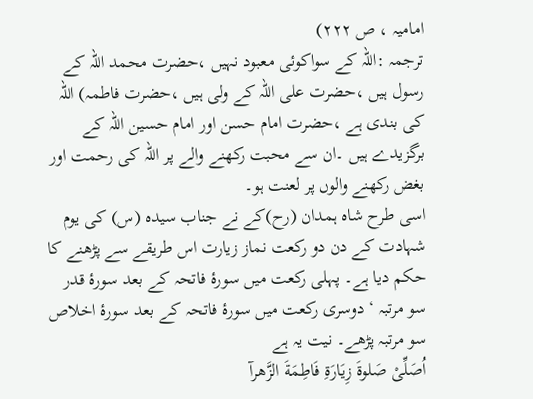امامیہ ، ص ۲۲۲)
ترجمہ :اللہ کے سواکوئی معبود نہیں ،حضرت محمد اللہ کے رسول ہیں ،حضرت علی اللہ کے ولی ہیں ،حضرت فاطمہ) اللہ کی بندی ہے ،حضرت امام حسن اور امام حسین اللہ کے برگزیدے ہیں ۔ان سے محبت رکھنے والے پر اللہ کی رحمت اور بغض رکھنے والوں پر لعنت ہو۔
اسی طرح شاہ ہمدان (رح)کے نے جناب سیدہ (س) کی یوم شہادت کے دن دو رکعت نماز زیارت اس طریقے سے پڑھنے کا حکم دیا ہے۔ پہلی رکعت میں سورۂ فاتحہ کے بعد سورۂ قدر سو مرتبہ ‘ دوسری رکعت میں سورۂ فاتحہ کے بعد سورۂ اخلاص سو مرتبہ پڑھے۔ نیت یہ ہے
اُصَلِّیْ صَلوةَ زِیَارَةِ فَاطِمَةَ الزَّهرآ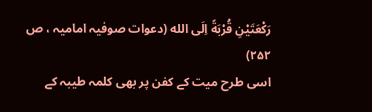رَکْعَتَیْنِ قُرْبَةً اِلَی الله (دعوات صوفیہ امامیہ ، ص ۲۵۲)
اسی طرح میت کے کفن پر بھی کلمہ طیبہ کے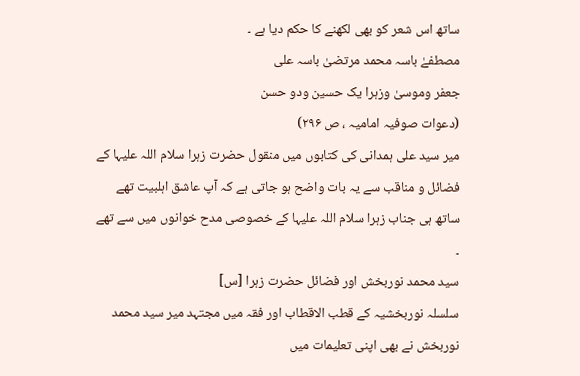ساتھ اس شعر کو بھی لکھنے کا حکم دیا ہے ۔
مصطفےٰ باسہ محمد مرتضیٰ باسہ علی
جعفر وموسیٰ وزہرا یک حسین ودو حسن
(دعوات صوفیہ امامیہ ، ص ۲۹۶)
میر سید علی ہمدانی کی کتابوں میں منقول حضرت زہرا سلام اللہ علیہا کے فضائل و مناقب سے یہ بات واضح ہو جاتی ہے کہ آپ عاشق اہلبیت تھے ساتھ ہی جناب زہرا سلام اللہ علیہا کے خصوصی مدح خوانوں میں سے تھے ۔
سید محمد نوربخش اور فضائل حضرت زہرا [س]
سلسلہ نوربخشیہ کے قطب الاقطاب اور فقہ میں مجتہد میر سید محمد نوربخش نے بھی اپنی تعلیمات میں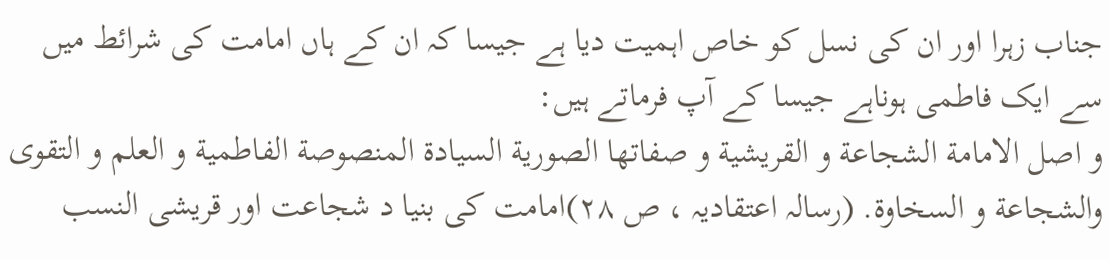جناب زہرا اور ان کی نسل کو خاص اہمیت دیا ہے جیسا کہ ان کے ہاں امامت کی شرائط میں سے ایک فاطمی ہوناہے جیسا کے آپ فرماتے ہیں:
و اصل الامامة الشجاعة و القریشیة و صفاتها الصوریة السیادة المنصوصة الفاطمیة و العلم و التقوی والشجاعة و السخاوة. (رسالہ اعتقادیہ ، ص ۲۸)امامت کی بنیا د شجاعت اور قریشی النسب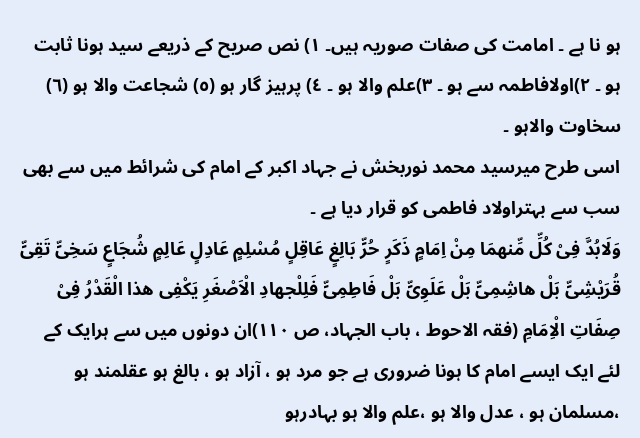ہو نا ہے ۔ امامت کی صفات صوریہ ہیں۔ ١) نص صریح کے ذریعے سید ہونا ثابت ہو ۔ ٢)اولافاطمہ سے ہو ۔ ٣)علم والا ہو ۔ ٤) پرہیز گار ہو (٥) شجاعت والا ہو (٦) سخاوت والاہو ۔
اسی طرح میرسید محمد نوربخش نے جہاد اکبر کے امام کی شرائط میں سے بھی سب سے بہتراولاد فاطمی کو قرار دیا ہے ۔
وَلَابُدَّ فِیْ کُلِّ مِّنهمَا مِنْ اِمَامٍ ذَکَرٍ حُرٍّ بَالِغٍ عَاقِلٍ مُسْلِمٍ عَادِلٍ عَالِمٍ شُجَاعٍ سَخِیٍّ تَقِیٍّ قُرَیْشِیٍّ بَلْ هاشِمِیٍّ بَلْ عَلَوِیٍّ بَلْ فَاطِمِیٍّ فَلِلْجهادِ الْاَصْغَرِ یَکْفِی هذا الْقَدْرُ فِیْ صِفَاتِ الْاِمَامِ (فقہ الاحوط ، باب الجہاد، ص ۱۱۰)ان دونوں میں سے ہرایک کے لئے ایک ایسے امام کا ہونا ضروری ہے جو مرد ہو ، آزاد ہو ، بالغ ہو عقلمند ہو ،مسلمان ہو ، عدل والا ہو ،علم والا ہو بہادرہو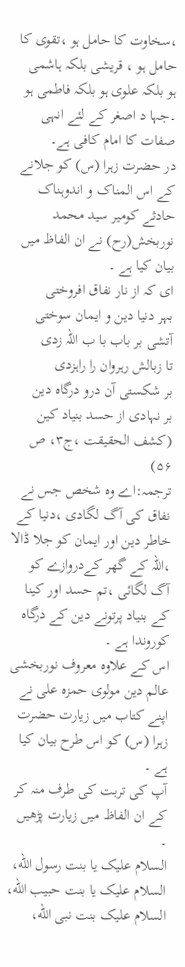،سخاوت کا حامل ہو ،تقوی کا حامل ہو ، قریشی بلکہ ہاشمی ہو بلکہ علوی ہو بلکہ فاطمی ہو ۔جہا د اصغر کے لئے انہی صفات کا امام کافی ہے۔
در حضرت زہرا (س) کو جلانے کے اس المناک و اندوہناک حادثے کومیر سید محمد نوربخش(رح) نے ان الفاظ میں بیان کیا ہے ۔
ای کہ از نار نفاق افروختی
بہر دنیا دین و ایمان سوختی
آتشی بر باب با ب اللہ زدی
تا زبالش رہروان را راہزدی
بر شکستی آن درو درگاہ دین
بر نہادی از حسد بنیاد کین
(کشف الحقیقت ،ج۳، ص ۵۶)
ترجمہ:اے وہ شخص جس نے نفاق کی آگ لگادی ،دنیا کے خاطر دین اور ایمان کو جلا ڈالا ،اللہ کے گھر کےدروازے کو آگ لگائی ،تم حسد اور کینا کے بنیاد پرتونے دین کے درگاہ کوروندا ہے ۔
اس کے علاوہ معروف نوربخشی عالم دین مولوی حمزہ علی نے اپنے کتاب میں زیارت حضرت زہرا (س) کو اس طرح بیان کیا ہے ۔
آپ کی تربت کی طرف منہ کر کے ان الفاظ میں زیارت پڑھیں ۔
السلام علیک یا بنت رسول الله، السلام علیک یا بنت حبیب الله، السلام علیک بنت نبی الله،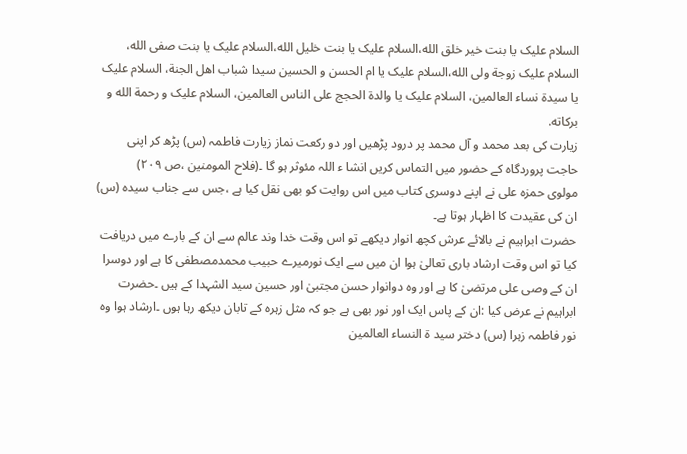السلام علیک یا بنت خیر خلق الله،السلام علیک یا بنت خلیل الله،السلام علیک یا بنت صفی الله، السلام علیک زوجة ولی الله،السلام علیک یا ام الحسن و الحسین سیدا شباب اهل الجنة، السلام علیک یا سیدة نساء العالمین، السلام علیک یا والدة الحجج علی الناس العالمین، السلام علیک و رحمة الله و برکاته.
زیارت کی بعد محمد و آل محمد پر درود پڑھیں اور دو رکعت نماز زیارت فاطمہ (س) پڑھ کر اپنی حاجت پروردگاہ کے حضور میں التماس کریں انشا ء اللہ مئوثر ہو گا ۔(فلاح المومنین ،ص ۲۰۹)
مولوی حمزہ علی نے اپنے دوسری کتاب میں اس روایت کو بھی نقل کیا ہے ،جس سے جناب سیدہ (س) ان کی عقیدت کا اظہار ہوتا ہے۔
حضرت ابراہیم نے بالائے عرش کچھ انوار دیکھے تو اس وقت خدا وند عالم سے ان کے بارے میں دریافت کیا تو اس وقت ارشاد باری تعالیٰ ہوا ان میں سے ایک نورمیرے حبیب محمدمصطفی کا ہے اور دوسرا ان کے وصی علی مرتضیٰ کا ہے اور وہ دوانوار حسن مجتبیٰ اور حسین سید الشہدا کے ہیں ۔حضرت ابراہیم نے عرض کیا :ان کے پاس ایک اور نور بھی ہے جو کہ مثل زہرہ کے تابان دیکھ رہا ہوں ۔ارشاد ہوا وہ نور فاطمہ زہرا (س) دختر سید ة النساء العالمین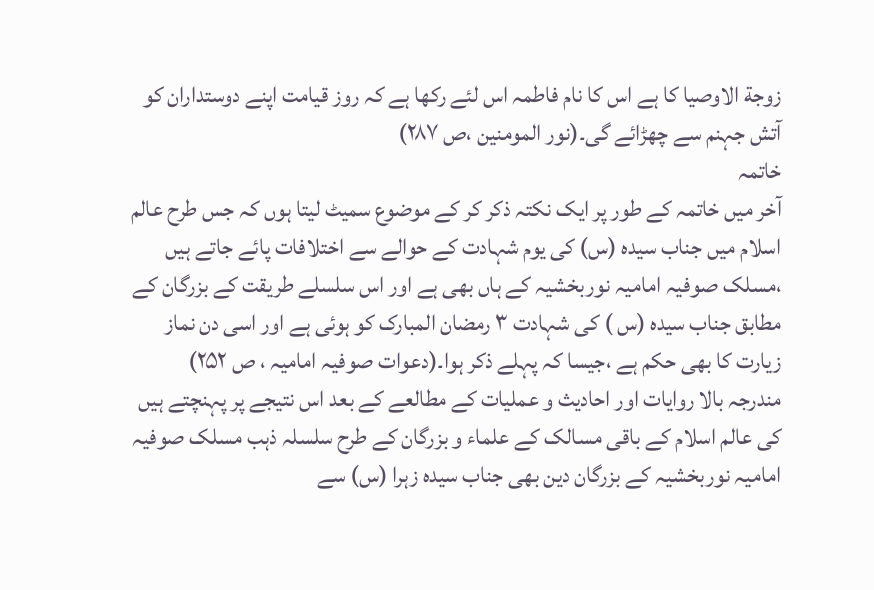زوجة الاوصیا کا ہے اس کا نام فاطمہ اس لئے رکھا ہے کہ روز قیامت اپنے دوستداران کو آتش جہنم سے چھڑائے گی۔(نور المومنین ،ص ۲۸۷)
خاتمہ
آخر میں خاتمہ کے طور پر ایک نکتہ ذکر کر کے موضوع سمیٹ لیتا ہوں کہ جس طرح عالم اسلام میں جناب سیدہ (س) کی یوم شہادت کے حوالے سے اختلافات پائے جاتے ہیں ،مسلک صوفیہ امامیہ نوربخشیہ کے ہاں بھی ہے اور اس سلسلے طریقت کے بزرگان کے مطابق جناب سیدہ (س ) کی شہادت ٣ رمضان المبارک کو ہوئی ہے اور اسی دن نماز زیارت کا بھی حکم ہے ،جیسا کہ پہلے ذکر ہوا۔(دعوات صوفیہ امامیہ ، ص ۲۵۲)
مندرجہ بالا روایات اور احادیث و عملیات کے مطالعے کے بعد اس نتیجے پر پہنچتے ہیں کی عالم اسلام کے باقی مسالک کے علماء و بزرگان کے طرح سلسلہ ذہب مسلک صوفیہ امامیہ نوربخشیہ کے بزرگان دین بھی جناب سیدہ زہرا (س) سے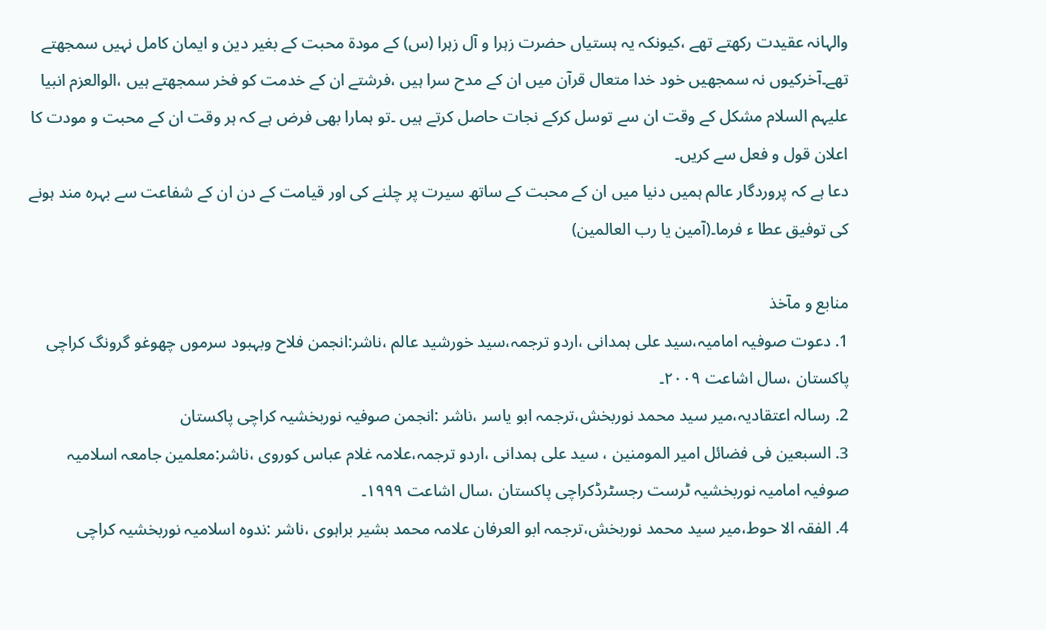والہانہ عقیدت رکھتے تھے ،کیونکہ یہ ہستیاں حضرت زہرا و آل زہرا (س) کے مودة محبت کے بغیر دین و ایمان کامل نہیں سمجھتے تھے۔آخرکیوں نہ سمجھیں خود خدا متعال قرآن میں ان کے مدح سرا ہیں ،فرشتے ان کے خدمت کو فخر سمجھتے ہیں ،الوالعزم انبیا علیہم السلام مشکل کے وقت ان سے توسل کرکے نجات حاصل کرتے ہیں ۔تو ہمارا بھی فرض ہے کہ ہر وقت ان کے محبت و مودت کا اعلان قول و فعل سے کریں۔
دعا ہے کہ پروردگار عالم ہمیں دنیا میں ان کے محبت کے ساتھ سیرت پر چلنے کی اور قیامت کے دن ان کے شفاعت سے بہرہ مند ہونے کی توفیق عطا ء فرما۔(آمین یا رب العالمین)

منابع و مآخذ
1. دعوت صوفیہ امامیہ،سید علی ہمدانی ،اردو ترجمہ،سید خورشید عالم ،ناشر:انجمن فلاح وبہبود سرموں چھوغو گرونگ کراچی پاکستان ،سال اشاعت ٢٠٠٩۔
2. رسالہ اعتقادیہ،میر سید محمد نوربخش،ترجمہ ابو یاسر ،ناشر :انجمن صوفیہ نوربخشیہ کراچی پاکستان
3. السبعین فی فضائل امیر المومنین ، سید علی ہمدانی ،اردو ترجمہ،علامہ غلام عباس کوروی ،ناشر:معلمین جامعہ اسلامیہ صوفیہ امامیہ نوربخشیہ ٹرست رجسٹرڈکراچی پاکستان ،سال اشاعت ١٩٩٩۔
4. الفقہ الا حوط،میر سید محمد نوربخش،ترجمہ ابو العرفان علامہ محمد بشیر براہوی ،ناشر :ندوہ اسلامیہ نوربخشیہ کراچی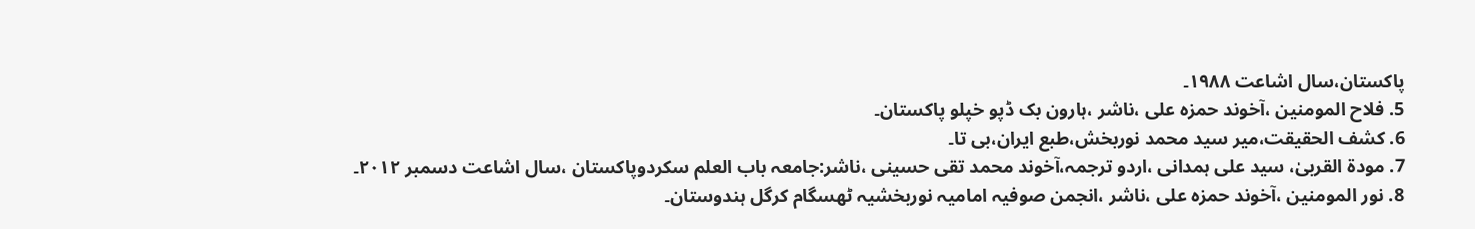پاکستان،سال اشاعت ١٩٨٨۔
5. فلاح المومنین ،آخوند حمزہ علی ،ناشر ،ہارون بک ڈپو خپلو پاکستان۔
6. کشف الحقیقت،میر سید محمد نوربخش،طبع ایران،بی تا۔
7. مودة القربیٰ، سید علی ہمدانی ،اردو ترجمہ،آخوند محمد تقی حسینی ،ناشر:جامعہ باب العلم سکردوپاکستان ،سال اشاعت دسمبر ٢٠١٢۔
8. نور المومنین ،آخوند حمزہ علی ،ناشر ،انجمن صوفیہ امامیہ نوربخشیہ ٹھسگام کرگل ہندوستان۔